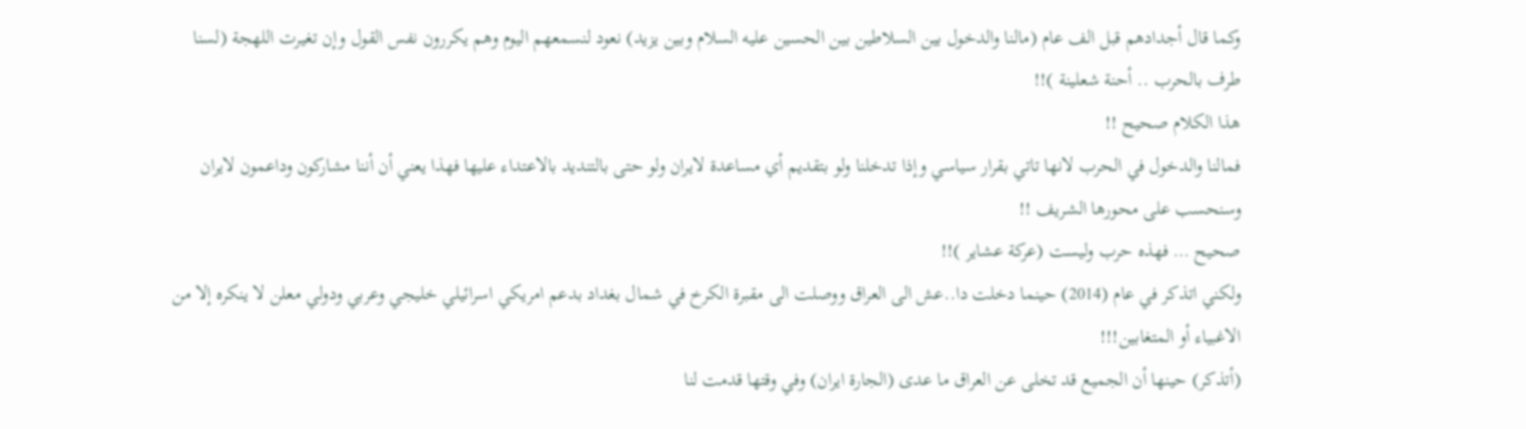وكما قال أجدادهم قبل الف عام (مالنا والدخول بين السلاطين بين الحسين عليه السلام وبين يزيد) نعود لنسمعهم اليوم وهم يكررون نفس القول وإن تغيرت اللهجة (لسنا طرف بالحرب .. أحنة شعلينة )!!
هذا الكلام صحيح !!
فمالنا والدخول في الحرب لانها تاتي بقرار سياسي وإذا تدخلنا ولو بتقديم أي مساعدة لايران ولو حتى بالتنديد بالاعتداء عليها فهذا يعني أن أننا مشاركون وداعمون لايران وسنحسب على محورها الشريف !!
صحيح … فهذه حرب وليست (عركة عشاير )!!
ولكني اتذكر في عام (2014) حينما دخلت دا..عش الى العراق ووصلت الى مقبرة الكرخ في شمال بغداد بدعم امريكي اسرائيلي خليجي وعربي ودولي معلن لا ينكره إلا من الاغبياء أو المتغابين!!!
(أتذكر) حينها أن الجميع قد تخلى عن العراق ما عدى (الجارة ايران) وفي وقتها قدمت لنا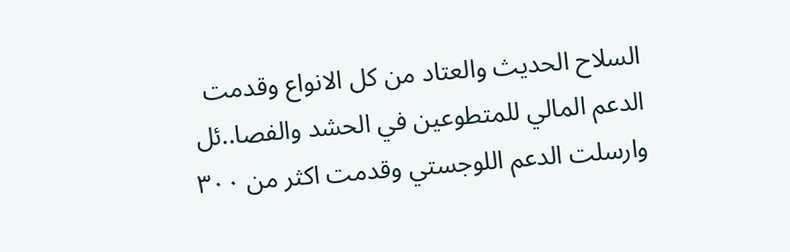السلاح الحديث والعتاد من كل الانواع وقدمت الدعم المالي للمتطوعين في الحشد والفصا..ئل وارسلت الدعم اللوجستي وقدمت اكثر من ٣٠٠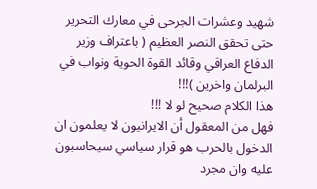شهيد وعشرات الجرحى في معارك التحرير حتى تحقق النصر العظيم ( باعتراف وزير الدفاع العراقي وقائد القوة الحوية ونواب في البرلمان واخرين )!!!
هذا الكلام صحيح لو لا !!!
فهل من المعقول أن الايرانيون لا يعلمون ان الدخول بالحرب هو قرار سياسي سيحاسبون عليه وان مجرد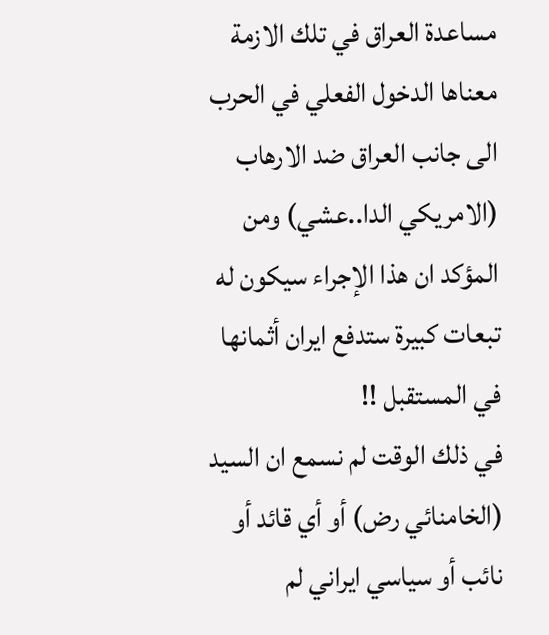مساعدة العراق في تلك الازمة معناها الدخول الفعلي في الحرب الى جانب العراق ضد الارهاب (الامريكي الدا..عشي) ومن المؤكد ان هذا الإجراء سيكون له تبعات كبيرة ستدفع ايران أثمانها في المستقبل !!
في ذلك الوقت لم نسمع ان السيد (الخامنائي رض) أو أي قائد أو نائب أو سياسي ايراني لم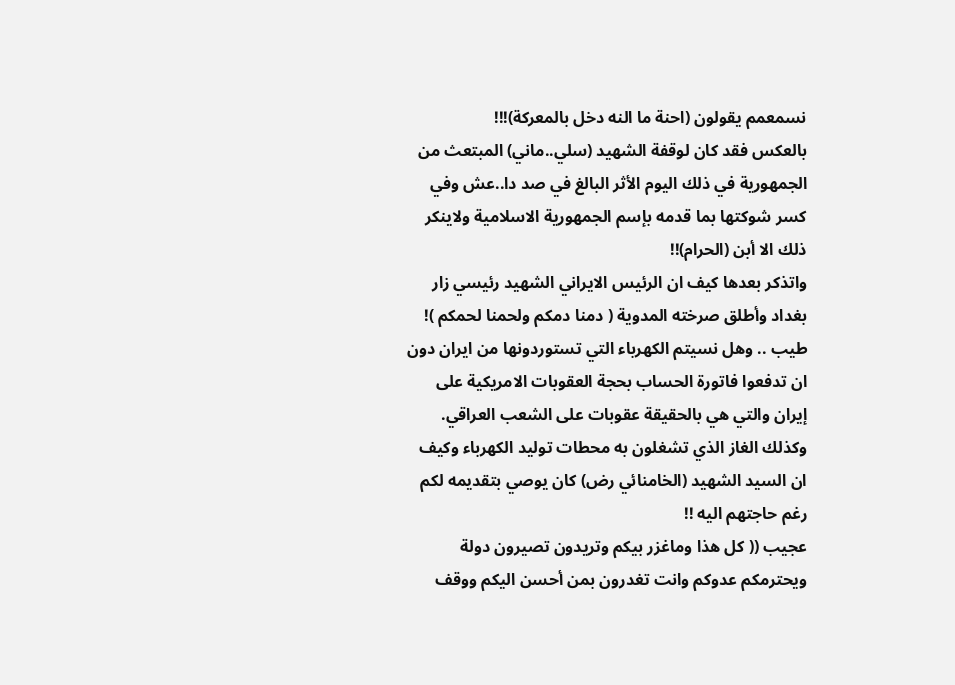نسمعمم يقولون (احنة ما النه دخل بالمعركة)!!!
بالعكس فقد كان لوقفة الشهيد (سلي..ماني) المبتعث من الجمهورية في ذلك اليوم الأثر البالغ في صد دا..عش وفي كسر شوكتها بما قدمه بإسم الجمهورية الاسلامية ولاينكر ذلك الا أبن (الحرام)!!
واتذكر بعدها كيف ان الرئيس الايراني الشهيد رئيسي زار بغداد وأطلق صرخته المدوية ( دمنا دمكم ولحمنا لحمكم )!
طيب .. وهل نسيتم الكهرباء التي تستوردونها من ايران دون ان تدفعوا فاتورة الحساب بحجة العقوبات الامريكية على إيران والتي هي بالحقيقة عقوبات على الشعب العراقي.
وكذلك الغاز الذي تشغلون به محطات توليد الكهرباء وكيف ان السيد الشهيد (الخامنائي رض) كان يوصي بتقديمه لكم رغم حاجتهم اليه !!
عجيب (( كل هذا وماغزر بيكم وتريدون تصيرون دولة ويحترمكم عدوكم وانت تغدرون بمن أحسن اليكم ووقف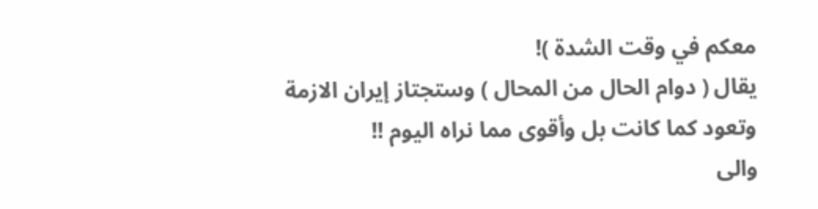معكم في وقت الشدة )!
يقال ( دوام الحال من المحال ) وستجتاز إيران الازمة وتعود كما كانت بل وأقوى مما نراه اليوم !!
والى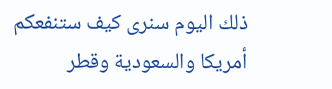ذلك اليوم سنرى كيف ستنفعكم أمريكا والسعودية وقطر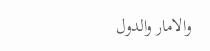والامار والدول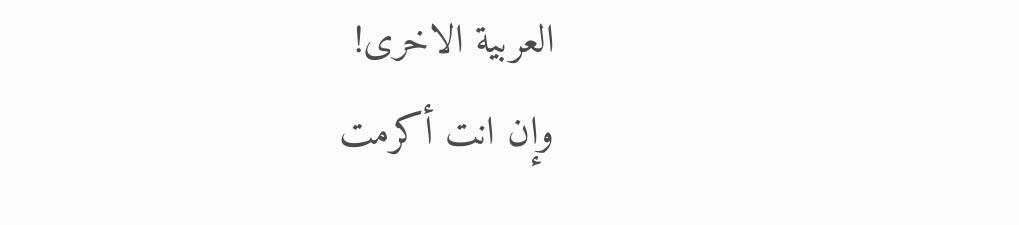العربية الاخرى!
وإن انت أكرمت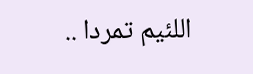اللئيم تمردا ..